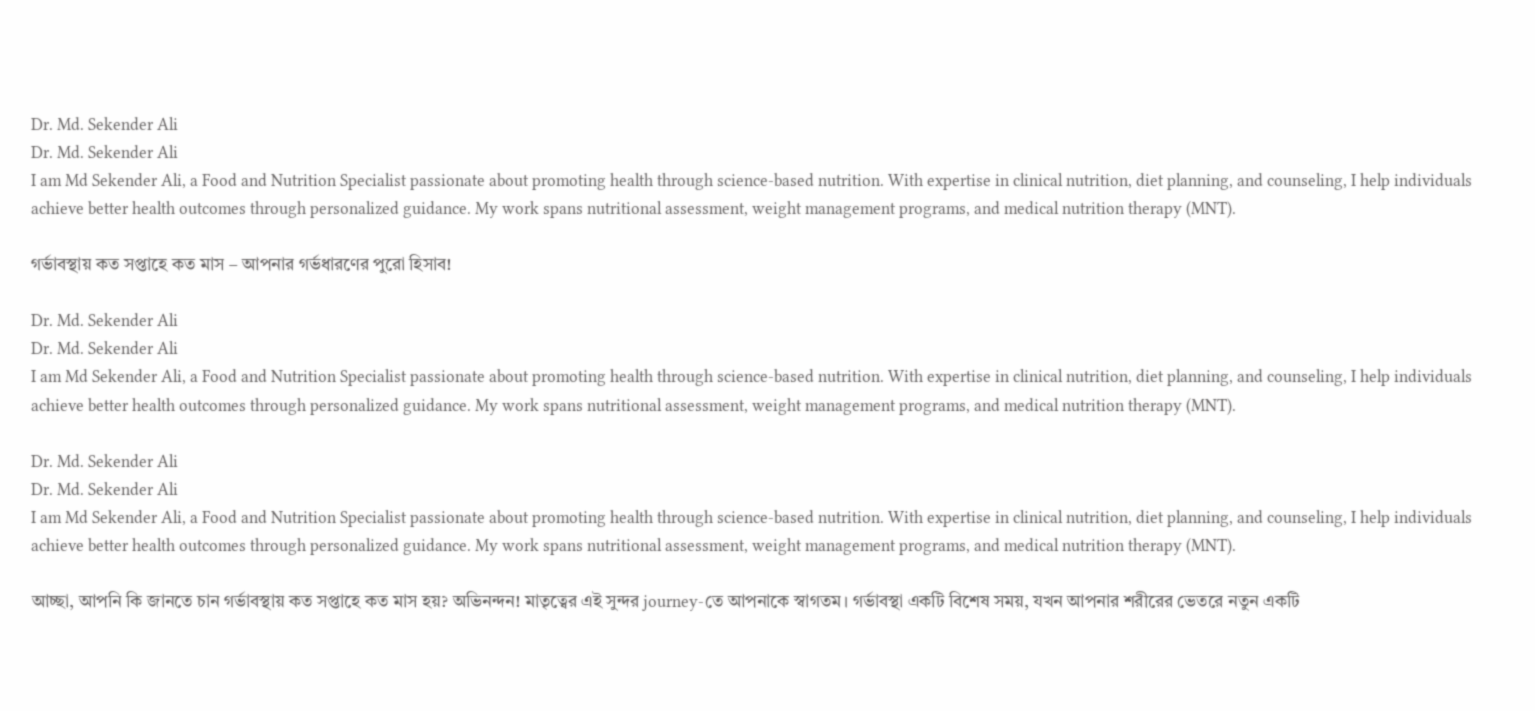Dr. Md. Sekender Ali
Dr. Md. Sekender Ali
I am Md Sekender Ali, a Food and Nutrition Specialist passionate about promoting health through science-based nutrition. With expertise in clinical nutrition, diet planning, and counseling, I help individuals achieve better health outcomes through personalized guidance. My work spans nutritional assessment, weight management programs, and medical nutrition therapy (MNT).

গর্ভাবস্থায় কত সপ্তাহে কত মাস – আপনার গর্ভধারণের পুরো হিসাব!

Dr. Md. Sekender Ali
Dr. Md. Sekender Ali
I am Md Sekender Ali, a Food and Nutrition Specialist passionate about promoting health through science-based nutrition. With expertise in clinical nutrition, diet planning, and counseling, I help individuals achieve better health outcomes through personalized guidance. My work spans nutritional assessment, weight management programs, and medical nutrition therapy (MNT).

Dr. Md. Sekender Ali
Dr. Md. Sekender Ali
I am Md Sekender Ali, a Food and Nutrition Specialist passionate about promoting health through science-based nutrition. With expertise in clinical nutrition, diet planning, and counseling, I help individuals achieve better health outcomes through personalized guidance. My work spans nutritional assessment, weight management programs, and medical nutrition therapy (MNT).

আচ্ছা, আপনি কি জানতে চান গর্ভাবস্থায় কত সপ্তাহে কত মাস হয়? অভিনন্দন! মাতৃত্বের এই সুন্দর journey-তে আপনাকে স্বাগতম। গর্ভাবস্থা একটি বিশেষ সময়, যখন আপনার শরীরের ভেতরে নতুন একটি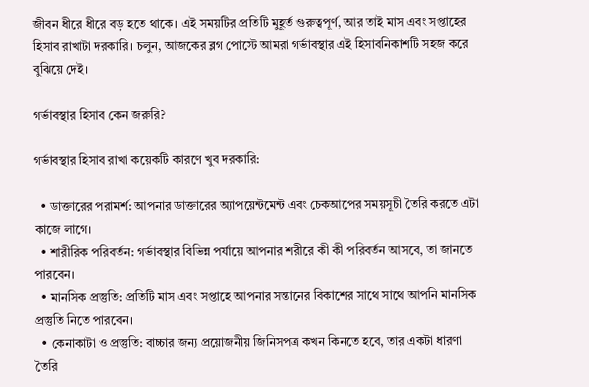জীবন ধীরে ধীরে বড় হতে থাকে। এই সময়টির প্রতিটি মুহূর্ত গুরুত্বপূর্ণ, আর তাই মাস এবং সপ্তাহের হিসাব রাখাটা দরকারি। চলুন, আজকের ব্লগ পোস্টে আমরা গর্ভাবস্থার এই হিসাবনিকাশটি সহজ করে বুঝিয়ে দেই।

গর্ভাবস্থার হিসাব কেন জরুরি?

গর্ভাবস্থার হিসাব রাখা কয়েকটি কারণে খুব দরকারি:

  • ডাক্তারের পরামর্শ: আপনার ডাক্তারের অ্যাপয়েন্টমেন্ট এবং চেকআপের সময়সূচী তৈরি করতে এটা কাজে লাগে।
  • শারীরিক পরিবর্তন: গর্ভাবস্থার বিভিন্ন পর্যায়ে আপনার শরীরে কী কী পরিবর্তন আসবে, তা জানতে পারবেন।
  • মানসিক প্রস্তুতি: প্রতিটি মাস এবং সপ্তাহে আপনার সন্তানের বিকাশের সাথে সাথে আপনি মানসিক প্রস্তুতি নিতে পারবেন।
  • কেনাকাটা ও প্রস্তুতি: বাচ্চার জন্য প্রয়োজনীয় জিনিসপত্র কখন কিনতে হবে, তার একটা ধারণা তৈরি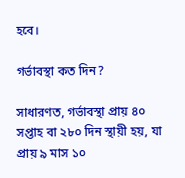হবে।

গর্ভাবস্থা কত দিন?

সাধারণত, গর্ভাবস্থা প্রায় ৪০ সপ্তাহ বা ২৮০ দিন স্থায়ী হয়, যা প্রায় ৯ মাস ১০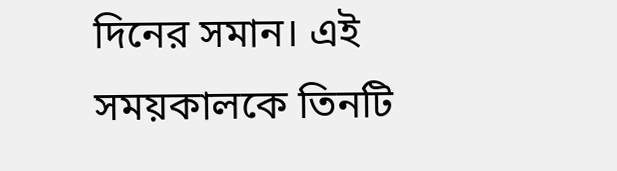দিনের সমান। এই সময়কালকে তিনটি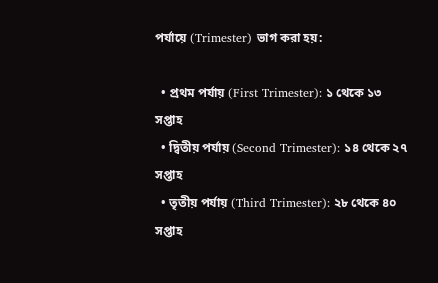পর্যায়ে (Trimester) ভাগ করা হয়:

  • প্রথম পর্যায় (First Trimester): ১ থেকে ১৩ সপ্তাহ
  • দ্বিতীয় পর্যায় (Second Trimester): ১৪ থেকে ২৭ সপ্তাহ
  • তৃতীয় পর্যায় (Third Trimester): ২৮ থেকে ৪০ সপ্তাহ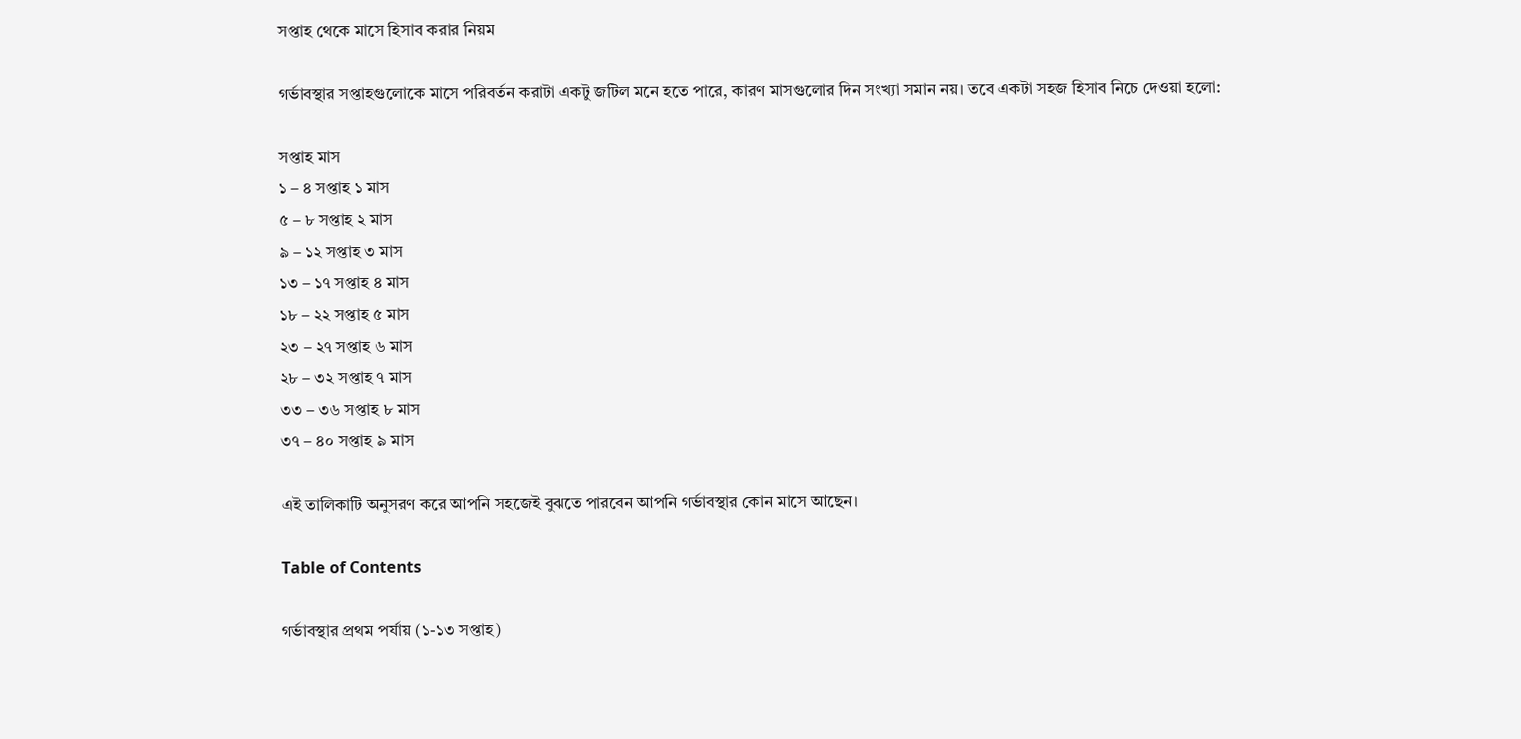সপ্তাহ থেকে মাসে হিসাব করার নিয়ম

গর্ভাবস্থার সপ্তাহগুলোকে মাসে পরিবর্তন করাটা একটু জটিল মনে হতে পারে, কারণ মাসগুলোর দিন সংখ্যা সমান নয়। তবে একটা সহজ হিসাব নিচে দেওয়া হলো:

সপ্তাহ মাস
১ – ৪ সপ্তাহ ১ মাস
৫ – ৮ সপ্তাহ ২ মাস
৯ – ১২ সপ্তাহ ৩ মাস
১৩ – ১৭ সপ্তাহ ৪ মাস
১৮ – ২২ সপ্তাহ ৫ মাস
২৩ – ২৭ সপ্তাহ ৬ মাস
২৮ – ৩২ সপ্তাহ ৭ মাস
৩৩ – ৩৬ সপ্তাহ ৮ মাস
৩৭ – ৪০ সপ্তাহ ৯ মাস

এই তালিকাটি অনুসরণ করে আপনি সহজেই বুঝতে পারবেন আপনি গর্ভাবস্থার কোন মাসে আছেন।

Table of Contents

গর্ভাবস্থার প্রথম পর্যায় (১-১৩ সপ্তাহ)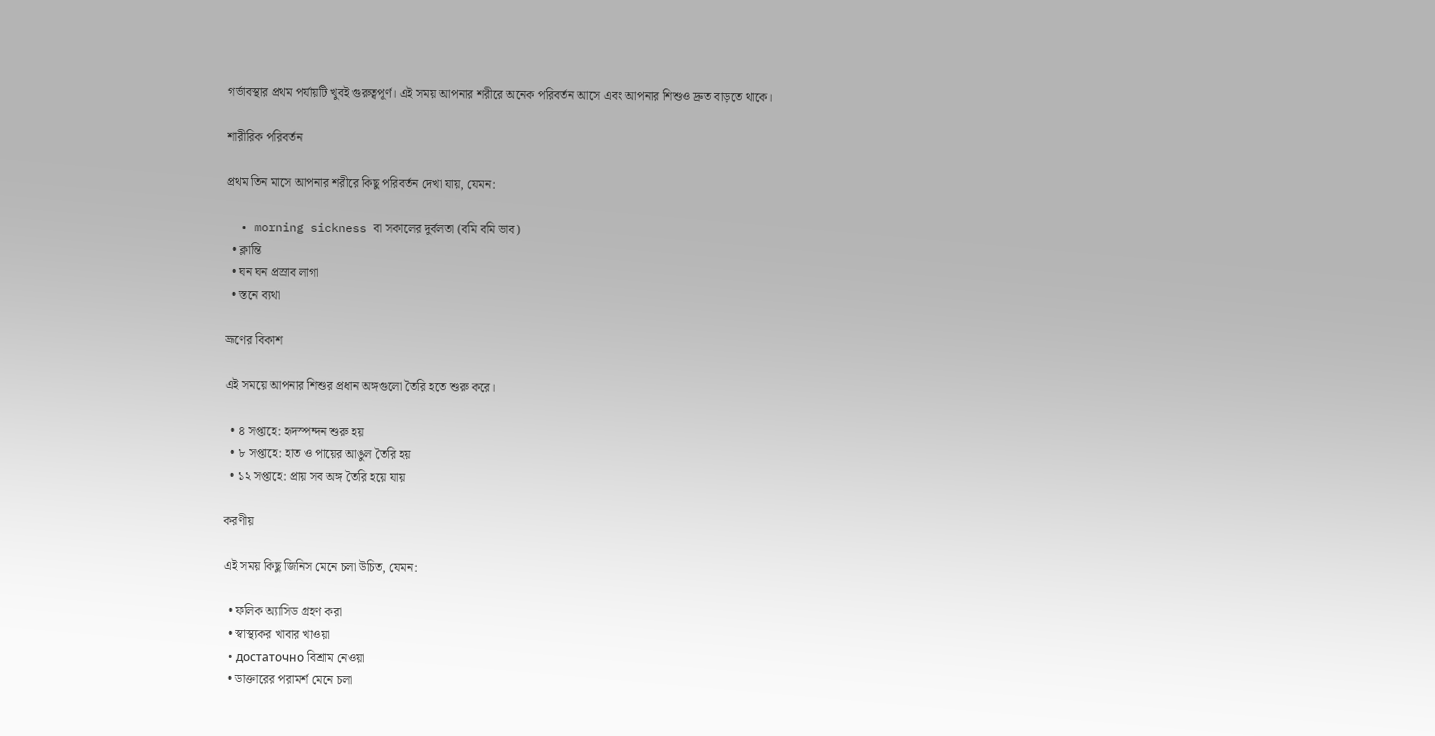গর্ভাবস্থার প্রথম পর্যায়টি খুবই গুরুত্বপূর্ণ। এই সময় আপনার শরীরে অনেক পরিবর্তন আসে এবং আপনার শিশুও দ্রুত বাড়তে থাকে।

শারীরিক পরিবর্তন

প্রথম তিন মাসে আপনার শরীরে কিছু পরিবর্তন দেখা যায়, যেমন:

  • morning sickness বা সকালের দুর্বলতা (বমি বমি ভাব)
  • ক্লান্তি
  • ঘন ঘন প্রস্রাব লাগা
  • স্তনে ব্যথা

ভ্রূণের বিকাশ

এই সময়ে আপনার শিশুর প্রধান অঙ্গগুলো তৈরি হতে শুরু করে।

  • ৪ সপ্তাহে: হৃদস্পন্দন শুরু হয়
  • ৮ সপ্তাহে: হাত ও পায়ের আঙুল তৈরি হয়
  • ১২ সপ্তাহে: প্রায় সব অঙ্গ তৈরি হয়ে যায়

করণীয়

এই সময় কিছু জিনিস মেনে চলা উচিত, যেমন:

  • ফলিক অ্যাসিড গ্রহণ করা
  • স্বাস্থ্যকর খাবার খাওয়া
  • достаточно বিশ্রাম নেওয়া
  • ডাক্তারের পরামর্শ মেনে চলা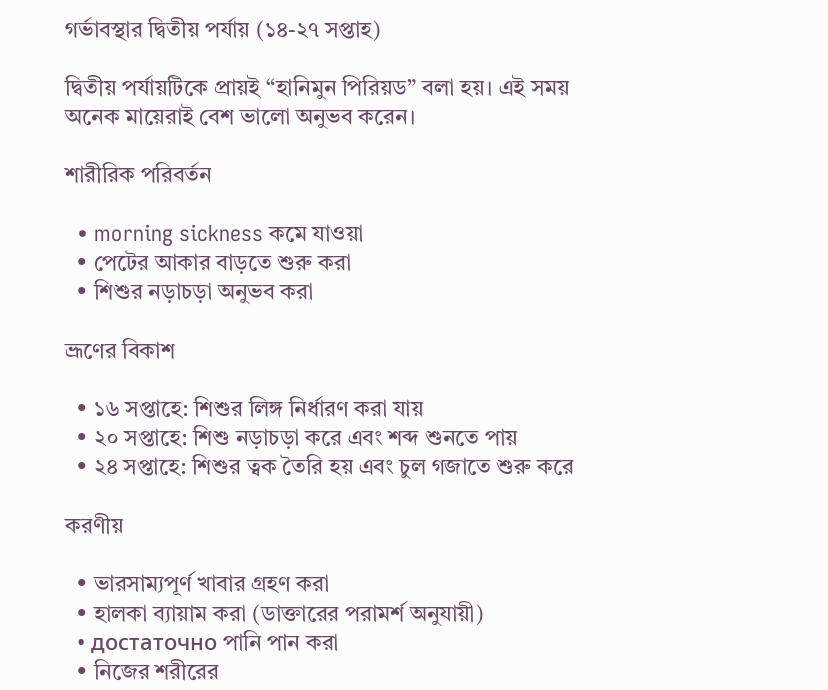গর্ভাবস্থার দ্বিতীয় পর্যায় (১৪-২৭ সপ্তাহ)

দ্বিতীয় পর্যায়টিকে প্রায়ই “হানিমুন পিরিয়ড” বলা হয়। এই সময় অনেক মায়েরাই বেশ ভালো অনুভব করেন।

শারীরিক পরিবর্তন

  • morning sickness কমে যাওয়া
  • পেটের আকার বাড়তে শুরু করা
  • শিশুর নড়াচড়া অনুভব করা

ভ্রূণের বিকাশ

  • ১৬ সপ্তাহে: শিশুর লিঙ্গ নির্ধারণ করা যায়
  • ২০ সপ্তাহে: শিশু নড়াচড়া করে এবং শব্দ শুনতে পায়
  • ২৪ সপ্তাহে: শিশুর ত্বক তৈরি হয় এবং চুল গজাতে শুরু করে

করণীয়

  • ভারসাম্যপূর্ণ খাবার গ্রহণ করা
  • হালকা ব্যায়াম করা (ডাক্তারের পরামর্শ অনুযায়ী)
  • достаточно পানি পান করা
  • নিজের শরীরের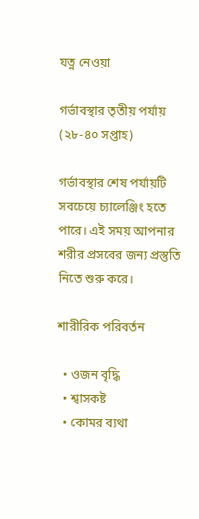যত্ন নেওয়া

গর্ভাবস্থার তৃতীয় পর্যায় (২৮-৪০ সপ্তাহ)

গর্ভাবস্থার শেষ পর্যায়টি সবচেয়ে চ্যালেঞ্জিং হতে পারে। এই সময় আপনার শরীর প্রসবের জন্য প্রস্তুতি নিতে শুরু করে।

শারীরিক পরিবর্তন

  • ওজন বৃদ্ধি
  • শ্বাসকষ্ট
  • কোমর ব্যথা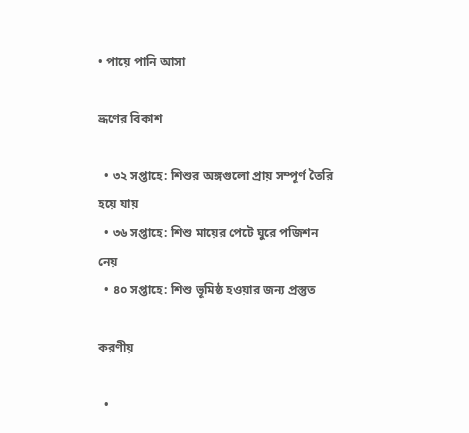• পায়ে পানি আসা

ভ্রূণের বিকাশ

  • ৩২ সপ্তাহে: শিশুর অঙ্গগুলো প্রায় সম্পূর্ণ তৈরি হয়ে যায়
  • ৩৬ সপ্তাহে: শিশু মায়ের পেটে ঘুরে পজিশন নেয়
  • ৪০ সপ্তাহে: শিশু ভূমিষ্ঠ হওয়ার জন্য প্রস্তুত

করণীয়

  •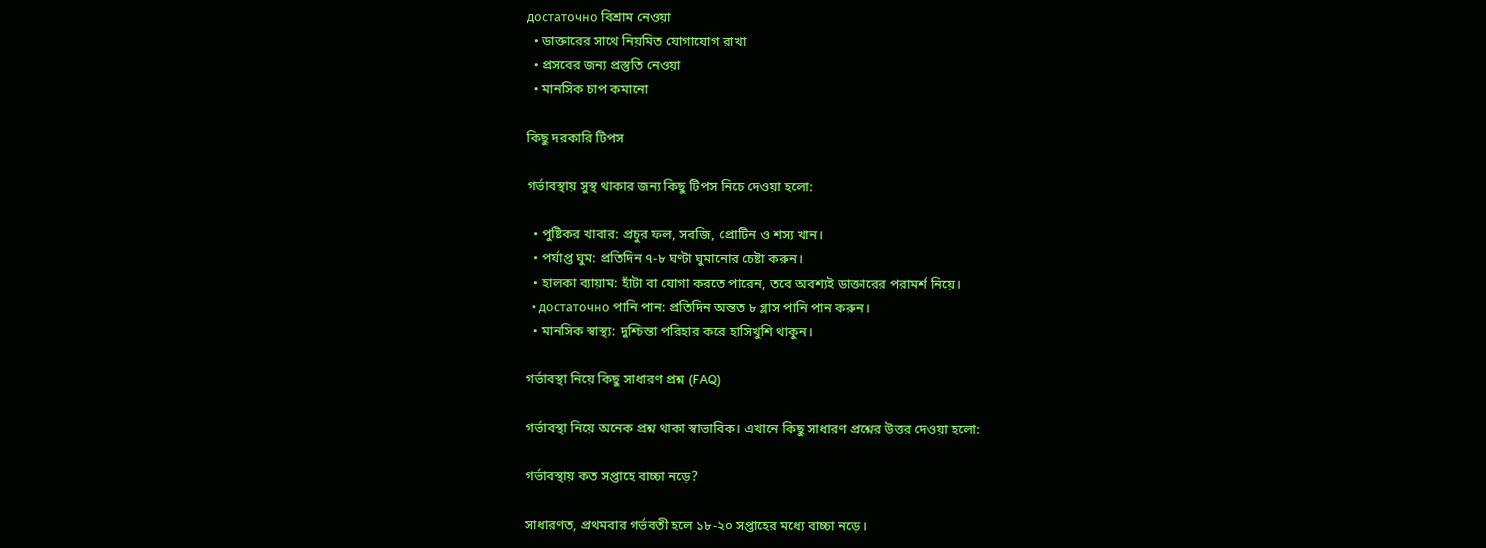достаточно বিশ্রাম নেওয়া
  • ডাক্তারের সাথে নিয়মিত যোগাযোগ রাখা
  • প্রসবের জন্য প্রস্তুতি নেওয়া
  • মানসিক চাপ কমানো

কিছু দরকারি টিপস

গর্ভাবস্থায় সুস্থ থাকার জন্য কিছু টিপস নিচে দেওয়া হলো:

  • পুষ্টিকর খাবার: প্রচুর ফল, সবজি, প্রোটিন ও শস্য খান।
  • পর্যাপ্ত ঘুম: প্রতিদিন ৭-৮ ঘণ্টা ঘুমানোর চেষ্টা করুন।
  • হালকা ব্যায়াম: হাঁটা বা যোগা করতে পারেন, তবে অবশ্যই ডাক্তারের পরামর্শ নিয়ে।
  • достаточно পানি পান: প্রতিদিন অন্তত ৮ গ্লাস পানি পান করুন।
  • মানসিক স্বাস্থ্য: দুশ্চিন্তা পরিহার করে হাসিখুশি থাকুন।

গর্ভাবস্থা নিয়ে কিছু সাধারণ প্রশ্ন (FAQ)

গর্ভাবস্থা নিয়ে অনেক প্রশ্ন থাকা স্বাভাবিক। এখানে কিছু সাধারণ প্রশ্নের উত্তর দেওয়া হলো:

গর্ভাবস্থায় কত সপ্তাহে বাচ্চা নড়ে?

সাধারণত, প্রথমবার গর্ভবতী হলে ১৮-২০ সপ্তাহের মধ্যে বাচ্চা নড়ে।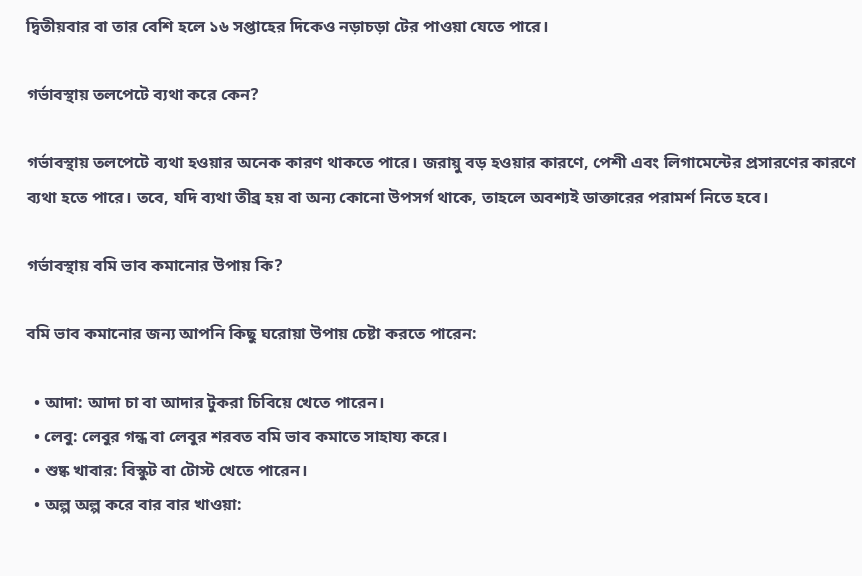দ্বিতীয়বার বা তার বেশি হলে ১৬ সপ্তাহের দিকেও নড়াচড়া টের পাওয়া যেতে পারে।

গর্ভাবস্থায় তলপেটে ব্যথা করে কেন?

গর্ভাবস্থায় তলপেটে ব্যথা হওয়ার অনেক কারণ থাকতে পারে। জরায়ু বড় হওয়ার কারণে, পেশী এবং লিগামেন্টের প্রসারণের কারণে ব্যথা হতে পারে। তবে, যদি ব্যথা তীব্র হয় বা অন্য কোনো উপসর্গ থাকে, তাহলে অবশ্যই ডাক্তারের পরামর্শ নিতে হবে।

গর্ভাবস্থায় বমি ভাব কমানোর উপায় কি?

বমি ভাব কমানোর জন্য আপনি কিছু ঘরোয়া উপায় চেষ্টা করতে পারেন:

  • আদা: আদা চা বা আদার টুকরা চিবিয়ে খেতে পারেন।
  • লেবু: লেবুর গন্ধ বা লেবুর শরবত বমি ভাব কমাতে সাহায্য করে।
  • শুষ্ক খাবার: বিস্কুট বা টোস্ট খেতে পারেন।
  • অল্প অল্প করে বার বার খাওয়া: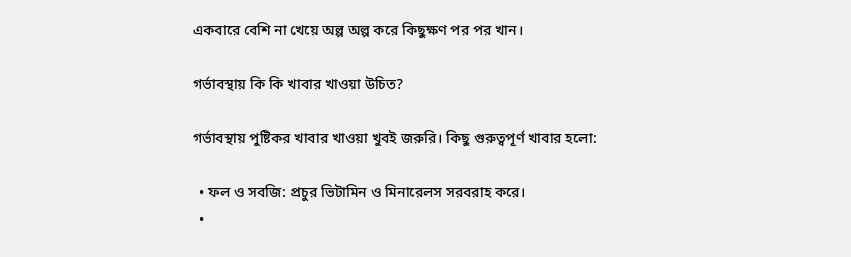একবারে বেশি না খেয়ে অল্প অল্প করে কিছুক্ষণ পর পর খান।

গর্ভাবস্থায় কি কি খাবার খাওয়া উচিত?

গর্ভাবস্থায় পুষ্টিকর খাবার খাওয়া খুবই জরুরি। কিছু গুরুত্বপূর্ণ খাবার হলো:

  • ফল ও সবজি: প্রচুর ভিটামিন ও মিনারেলস সরবরাহ করে।
  •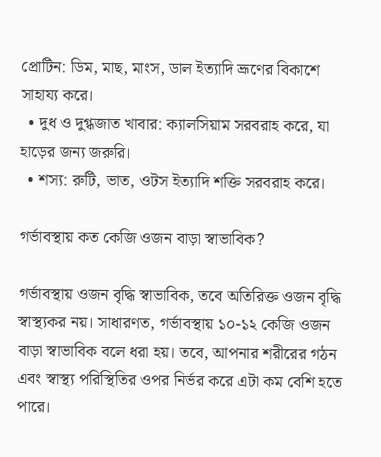প্রোটিন: ডিম, মাছ, মাংস, ডাল ইত্যাদি ভ্রূণের বিকাশে সাহায্য করে।
  • দুধ ও দুগ্ধজাত খাবার: ক্যালসিয়াম সরবরাহ করে, যা হাড়ের জন্য জরুরি।
  • শস্য: রুটি, ভাত, ওটস ইত্যাদি শক্তি সরবরাহ করে।

গর্ভাবস্থায় কত কেজি ওজন বাড়া স্বাভাবিক?

গর্ভাবস্থায় ওজন বৃদ্ধি স্বাভাবিক, তবে অতিরিক্ত ওজন বৃদ্ধি স্বাস্থ্যকর নয়। সাধারণত, গর্ভাবস্থায় ১০-১২ কেজি ওজন বাড়া স্বাভাবিক বলে ধরা হয়। তবে, আপনার শরীরের গঠন এবং স্বাস্থ্য পরিস্থিতির ওপর নির্ভর করে এটা কম বেশি হতে পারে।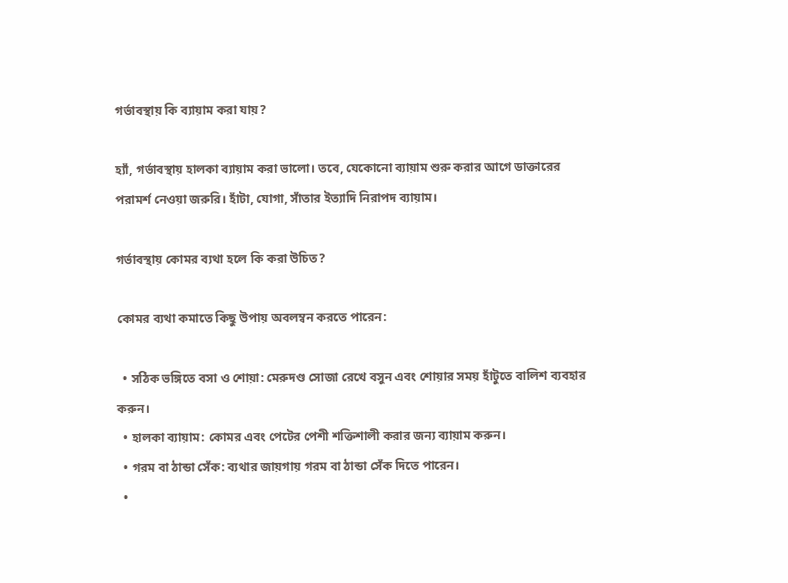গর্ভাবস্থায় কি ব্যায়াম করা যায়?

হ্যাঁ, গর্ভাবস্থায় হালকা ব্যায়াম করা ভালো। তবে, যেকোনো ব্যায়াম শুরু করার আগে ডাক্তারের পরামর্শ নেওয়া জরুরি। হাঁটা, যোগা, সাঁতার ইত্যাদি নিরাপদ ব্যায়াম।

গর্ভাবস্থায় কোমর ব্যথা হলে কি করা উচিত?

কোমর ব্যথা কমাতে কিছু উপায় অবলম্বন করতে পারেন:

  • সঠিক ভঙ্গিতে বসা ও শোয়া: মেরুদণ্ড সোজা রেখে বসুন এবং শোয়ার সময় হাঁটুতে বালিশ ব্যবহার করুন।
  • হালকা ব্যায়াম: কোমর এবং পেটের পেশী শক্তিশালী করার জন্য ব্যায়াম করুন।
  • গরম বা ঠান্ডা সেঁক: ব্যথার জায়গায় গরম বা ঠান্ডা সেঁক দিতে পারেন।
  •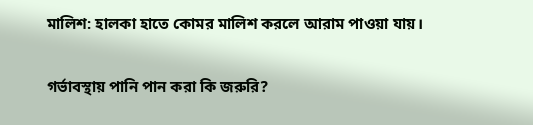মালিশ: হালকা হাতে কোমর মালিশ করলে আরাম পাওয়া যায়।

গর্ভাবস্থায় পানি পান করা কি জরুরি?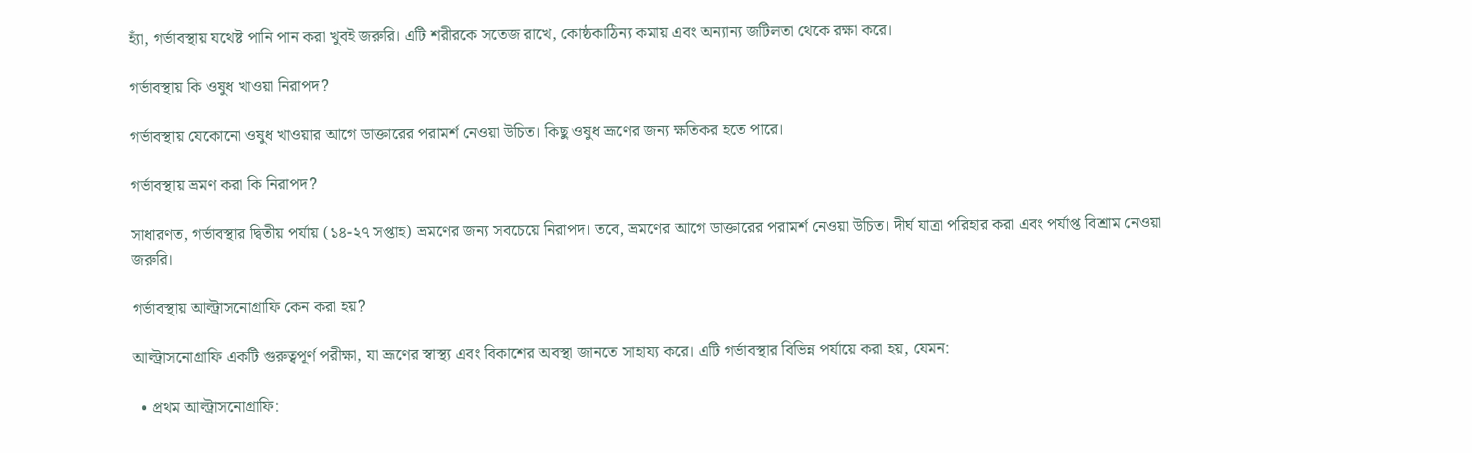হ্যাঁ, গর্ভাবস্থায় যথেষ্ট পানি পান করা খুবই জরুরি। এটি শরীরকে সতেজ রাখে, কোষ্ঠকাঠিন্য কমায় এবং অন্যান্য জটিলতা থেকে রক্ষা করে।

গর্ভাবস্থায় কি ওষুধ খাওয়া নিরাপদ?

গর্ভাবস্থায় যেকোনো ওষুধ খাওয়ার আগে ডাক্তারের পরামর্শ নেওয়া উচিত। কিছু ওষুধ ভ্রূণের জন্য ক্ষতিকর হতে পারে।

গর্ভাবস্থায় ভ্রমণ করা কি নিরাপদ?

সাধারণত, গর্ভাবস্থার দ্বিতীয় পর্যায় (১৪-২৭ সপ্তাহ) ভ্রমণের জন্য সবচেয়ে নিরাপদ। তবে, ভ্রমণের আগে ডাক্তারের পরামর্শ নেওয়া উচিত। দীর্ঘ যাত্রা পরিহার করা এবং পর্যাপ্ত বিশ্রাম নেওয়া জরুরি।

গর্ভাবস্থায় আল্ট্রাসনোগ্রাফি কেন করা হয়?

আল্ট্রাসনোগ্রাফি একটি গুরুত্বপূর্ণ পরীক্ষা, যা ভ্রূণের স্বাস্থ্য এবং বিকাশের অবস্থা জানতে সাহায্য করে। এটি গর্ভাবস্থার বিভিন্ন পর্যায়ে করা হয়, যেমন:

  • প্রথম আল্ট্রাসনোগ্রাফি: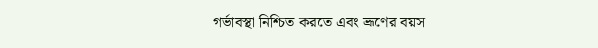গর্ভাবস্থা নিশ্চিত করতে এবং ভ্রূণের বয়স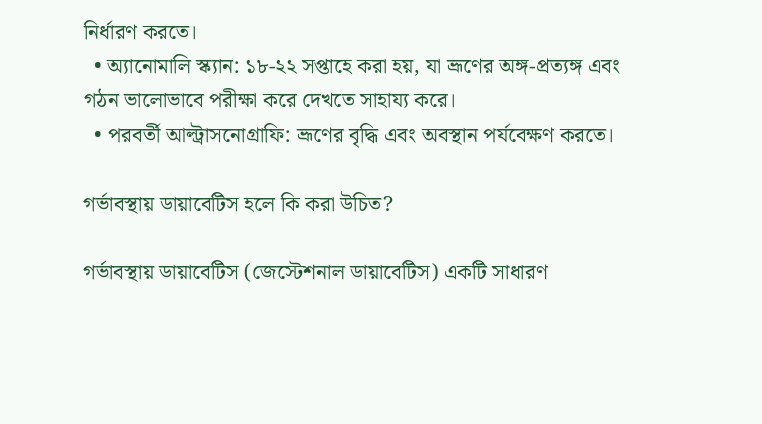নির্ধারণ করতে।
  • অ্যানোমালি স্ক্যান: ১৮-২২ সপ্তাহে করা হয়, যা ভ্রূণের অঙ্গ-প্রত্যঙ্গ এবং গঠন ভালোভাবে পরীক্ষা করে দেখতে সাহায্য করে।
  • পরবর্তী আল্ট্রাসনোগ্রাফি: ভ্রূণের বৃদ্ধি এবং অবস্থান পর্যবেক্ষণ করতে।

গর্ভাবস্থায় ডায়াবেটিস হলে কি করা উচিত?

গর্ভাবস্থায় ডায়াবেটিস (জেস্টেশনাল ডায়াবেটিস) একটি সাধারণ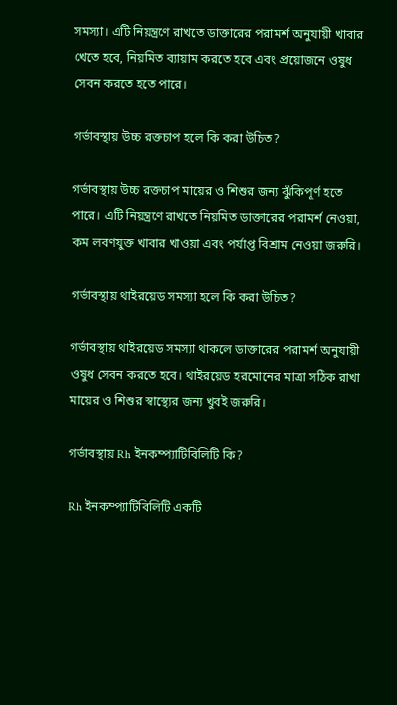সমস্যা। এটি নিয়ন্ত্রণে রাখতে ডাক্তারের পরামর্শ অনুযায়ী খাবার খেতে হবে, নিয়মিত ব্যায়াম করতে হবে এবং প্রয়োজনে ওষুধ সেবন করতে হতে পারে।

গর্ভাবস্থায় উচ্চ রক্তচাপ হলে কি করা উচিত?

গর্ভাবস্থায় উচ্চ রক্তচাপ মায়ের ও শিশুর জন্য ঝুঁকিপূর্ণ হতে পারে। এটি নিয়ন্ত্রণে রাখতে নিয়মিত ডাক্তারের পরামর্শ নেওয়া, কম লবণযুক্ত খাবার খাওয়া এবং পর্যাপ্ত বিশ্রাম নেওয়া জরুরি।

গর্ভাবস্থায় থাইরয়েড সমস্যা হলে কি করা উচিত?

গর্ভাবস্থায় থাইরয়েড সমস্যা থাকলে ডাক্তারের পরামর্শ অনুযায়ী ওষুধ সেবন করতে হবে। থাইরয়েড হরমোনের মাত্রা সঠিক রাখা মায়ের ও শিশুর স্বাস্থ্যের জন্য খুবই জরুরি।

গর্ভাবস্থায় Rh ইনকম্প্যাটিবিলিটি কি?

Rh ইনকম্প্যাটিবিলিটি একটি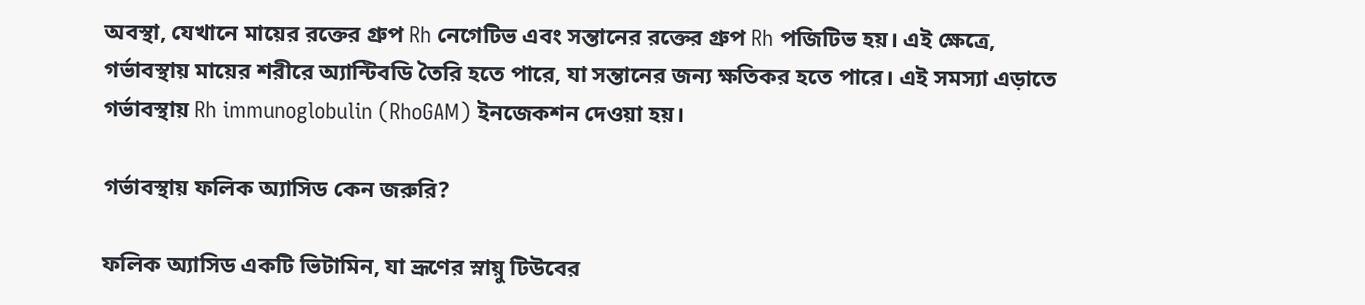অবস্থা, যেখানে মায়ের রক্তের গ্রুপ Rh নেগেটিভ এবং সন্তানের রক্তের গ্রুপ Rh পজিটিভ হয়। এই ক্ষেত্রে, গর্ভাবস্থায় মায়ের শরীরে অ্যান্টিবডি তৈরি হতে পারে, যা সন্তানের জন্য ক্ষতিকর হতে পারে। এই সমস্যা এড়াতে গর্ভাবস্থায় Rh immunoglobulin (RhoGAM) ইনজেকশন দেওয়া হয়।

গর্ভাবস্থায় ফলিক অ্যাসিড কেন জরুরি?

ফলিক অ্যাসিড একটি ভিটামিন, যা ভ্রূণের স্নায়ু টিউবের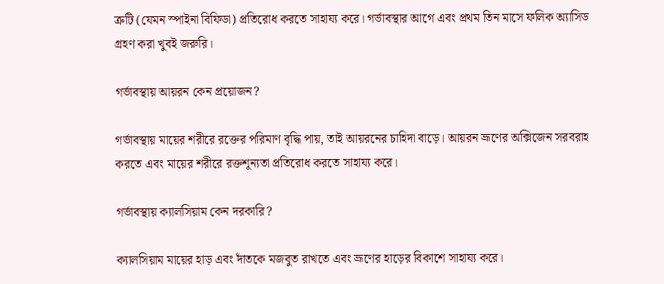ত্রুটি (যেমন স্পাইনা বিফিডা) প্রতিরোধ করতে সাহায্য করে। গর্ভাবস্থার আগে এবং প্রথম তিন মাসে ফলিক অ্যাসিড গ্রহণ করা খুবই জরুরি।

গর্ভাবস্থায় আয়রন কেন প্রয়োজন?

গর্ভাবস্থায় মায়ের শরীরে রক্তের পরিমাণ বৃদ্ধি পায়, তাই আয়রনের চাহিদা বাড়ে। আয়রন ভ্রূণের অক্সিজেন সরবরাহ করতে এবং মায়ের শরীরে রক্তশূন্যতা প্রতিরোধ করতে সাহায্য করে।

গর্ভাবস্থায় ক্যালসিয়াম কেন দরকারি?

ক্যালসিয়াম মায়ের হাড় এবং দাঁতকে মজবুত রাখতে এবং ভ্রূণের হাড়ের বিকাশে সাহায্য করে।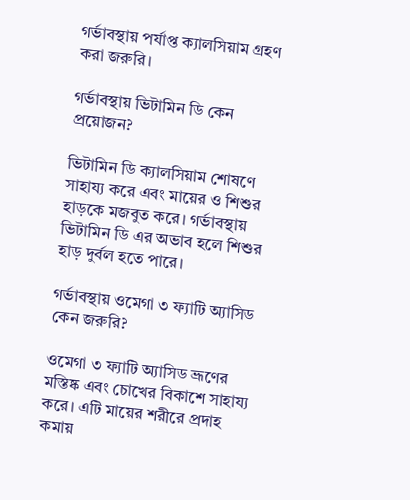গর্ভাবস্থায় পর্যাপ্ত ক্যালসিয়াম গ্রহণ করা জরুরি।

গর্ভাবস্থায় ভিটামিন ডি কেন প্রয়োজন?

ভিটামিন ডি ক্যালসিয়াম শোষণে সাহায্য করে এবং মায়ের ও শিশুর হাড়কে মজবুত করে। গর্ভাবস্থায় ভিটামিন ডি এর অভাব হলে শিশুর হাড় দুর্বল হতে পারে।

গর্ভাবস্থায় ওমেগা ৩ ফ্যাটি অ্যাসিড কেন জরুরি?

ওমেগা ৩ ফ্যাটি অ্যাসিড ভ্রূণের মস্তিষ্ক এবং চোখের বিকাশে সাহায্য করে। এটি মায়ের শরীরে প্রদাহ কমায়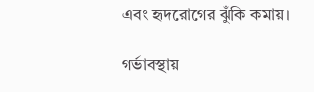এবং হৃদরোগের ঝুঁকি কমায়।

গর্ভাবস্থায়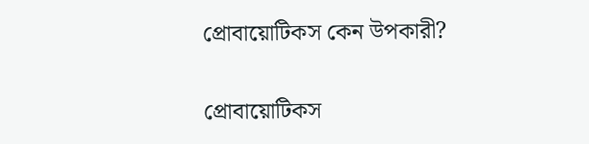প্রোবায়োটিকস কেন উপকারী?

প্রোবায়োটিকস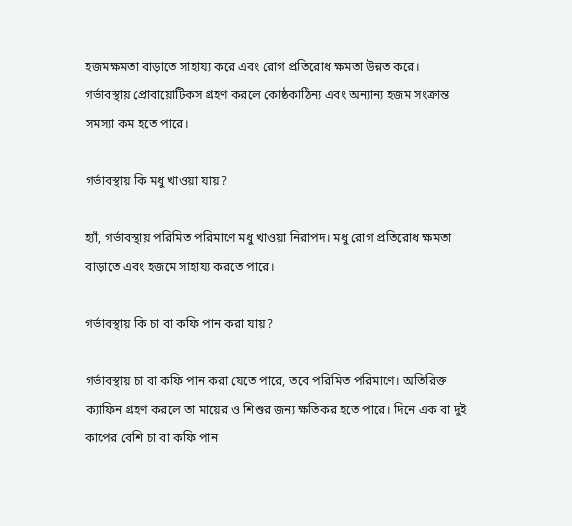হজমক্ষমতা বাড়াতে সাহায্য করে এবং রোগ প্রতিরোধ ক্ষমতা উন্নত করে। গর্ভাবস্থায় প্রোবায়োটিকস গ্রহণ করলে কোষ্ঠকাঠিন্য এবং অন্যান্য হজম সংক্রান্ত সমস্যা কম হতে পারে।

গর্ভাবস্থায় কি মধু খাওয়া যায়?

হ্যাঁ, গর্ভাবস্থায় পরিমিত পরিমাণে মধু খাওয়া নিরাপদ। মধু রোগ প্রতিরোধ ক্ষমতা বাড়াতে এবং হজমে সাহায্য করতে পারে।

গর্ভাবস্থায় কি চা বা কফি পান করা যায়?

গর্ভাবস্থায় চা বা কফি পান করা যেতে পারে, তবে পরিমিত পরিমাণে। অতিরিক্ত ক্যাফিন গ্রহণ করলে তা মায়ের ও শিশুর জন্য ক্ষতিকর হতে পারে। দিনে এক বা দুই কাপের বেশি চা বা কফি পান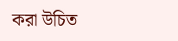করা উচিত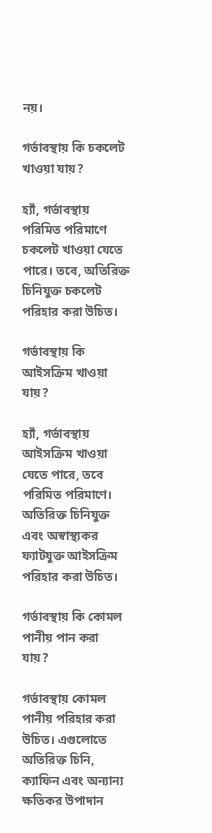নয়।

গর্ভাবস্থায় কি চকলেট খাওয়া যায়?

হ্যাঁ, গর্ভাবস্থায় পরিমিত পরিমাণে চকলেট খাওয়া যেতে পারে। তবে, অতিরিক্ত চিনিযুক্ত চকলেট পরিহার করা উচিত।

গর্ভাবস্থায় কি আইসক্রিম খাওয়া যায়?

হ্যাঁ, গর্ভাবস্থায় আইসক্রিম খাওয়া যেতে পারে, তবে পরিমিত পরিমাণে। অতিরিক্ত চিনিযুক্ত এবং অস্বাস্থ্যকর ফ্যাটযুক্ত আইসক্রিম পরিহার করা উচিত।

গর্ভাবস্থায় কি কোমল পানীয় পান করা যায়?

গর্ভাবস্থায় কোমল পানীয় পরিহার করা উচিত। এগুলোতে অতিরিক্ত চিনি, ক্যাফিন এবং অন্যান্য ক্ষতিকর উপাদান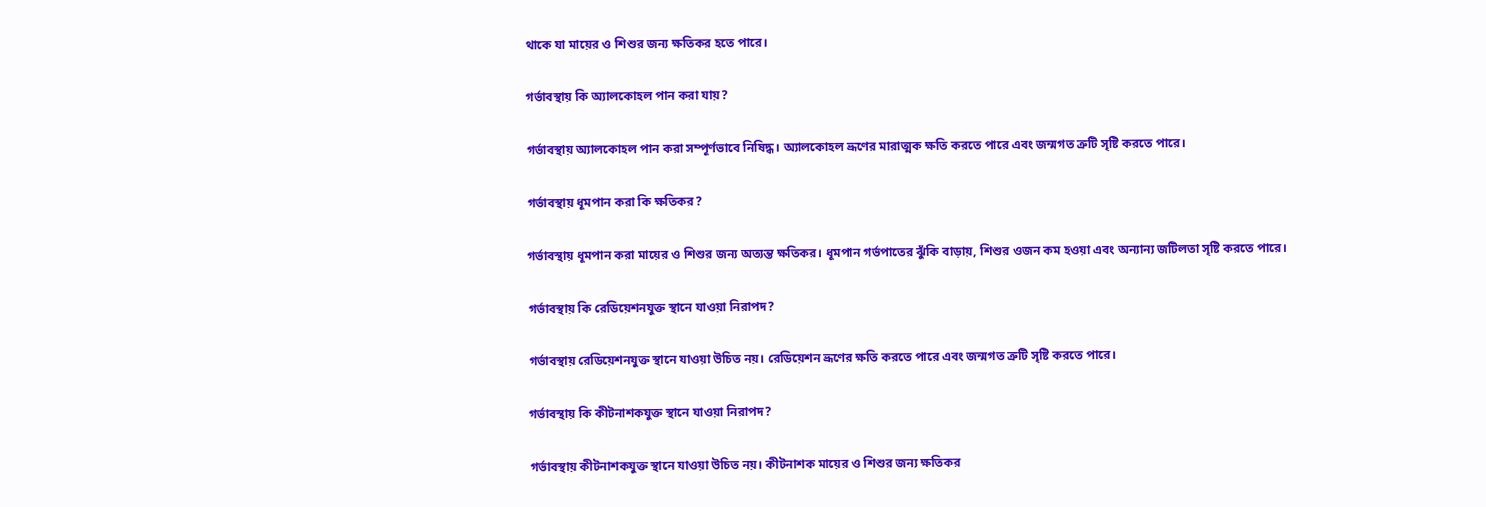থাকে যা মায়ের ও শিশুর জন্য ক্ষতিকর হতে পারে।

গর্ভাবস্থায় কি অ্যালকোহল পান করা যায়?

গর্ভাবস্থায় অ্যালকোহল পান করা সম্পূর্ণভাবে নিষিদ্ধ। অ্যালকোহল ভ্রূণের মারাত্মক ক্ষতি করতে পারে এবং জন্মগত ত্রুটি সৃষ্টি করতে পারে।

গর্ভাবস্থায় ধূমপান করা কি ক্ষতিকর?

গর্ভাবস্থায় ধূমপান করা মায়ের ও শিশুর জন্য অত্যন্ত ক্ষতিকর। ধূমপান গর্ভপাতের ঝুঁকি বাড়ায়, শিশুর ওজন কম হওয়া এবং অন্যান্য জটিলতা সৃষ্টি করতে পারে।

গর্ভাবস্থায় কি রেডিয়েশনযুক্ত স্থানে যাওয়া নিরাপদ?

গর্ভাবস্থায় রেডিয়েশনযুক্ত স্থানে যাওয়া উচিত নয়। রেডিয়েশন ভ্রূণের ক্ষতি করতে পারে এবং জন্মগত ত্রুটি সৃষ্টি করতে পারে।

গর্ভাবস্থায় কি কীটনাশকযুক্ত স্থানে যাওয়া নিরাপদ?

গর্ভাবস্থায় কীটনাশকযুক্ত স্থানে যাওয়া উচিত নয়। কীটনাশক মায়ের ও শিশুর জন্য ক্ষতিকর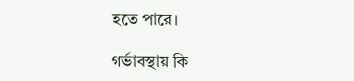হতে পারে।

গর্ভাবস্থায় কি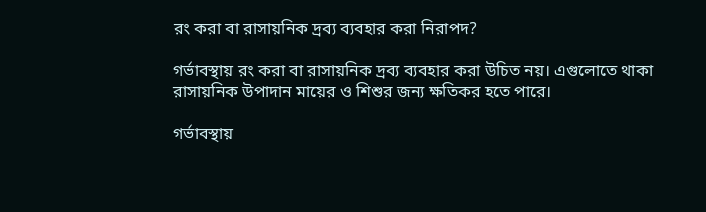রং করা বা রাসায়নিক দ্রব্য ব্যবহার করা নিরাপদ?

গর্ভাবস্থায় রং করা বা রাসায়নিক দ্রব্য ব্যবহার করা উচিত নয়। এগুলোতে থাকা রাসায়নিক উপাদান মায়ের ও শিশুর জন্য ক্ষতিকর হতে পারে।

গর্ভাবস্থায়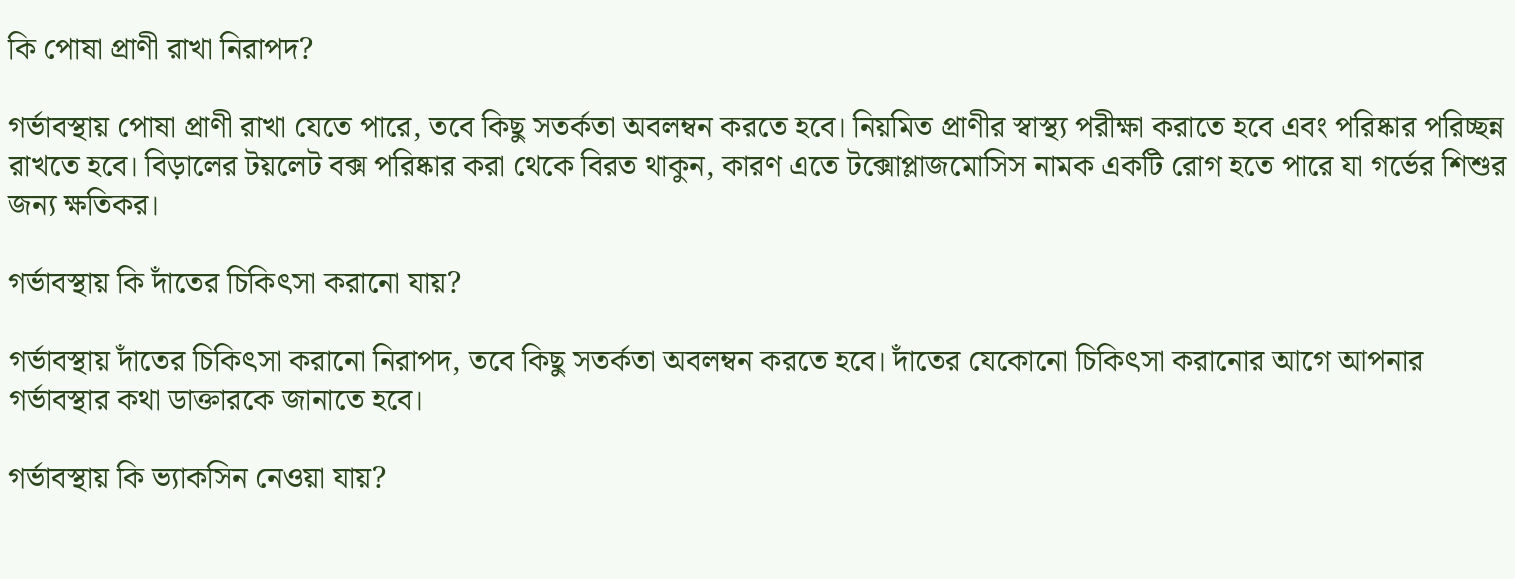কি পোষা প্রাণী রাখা নিরাপদ?

গর্ভাবস্থায় পোষা প্রাণী রাখা যেতে পারে, তবে কিছু সতর্কতা অবলম্বন করতে হবে। নিয়মিত প্রাণীর স্বাস্থ্য পরীক্ষা করাতে হবে এবং পরিষ্কার পরিচ্ছন্ন রাখতে হবে। বিড়ালের টয়লেট বক্স পরিষ্কার করা থেকে বিরত থাকুন, কারণ এতে টক্সোপ্লাজমোসিস নামক একটি রোগ হতে পারে যা গর্ভের শিশুর জন্য ক্ষতিকর।

গর্ভাবস্থায় কি দাঁতের চিকিৎসা করানো যায়?

গর্ভাবস্থায় দাঁতের চিকিৎসা করানো নিরাপদ, তবে কিছু সতর্কতা অবলম্বন করতে হবে। দাঁতের যেকোনো চিকিৎসা করানোর আগে আপনার গর্ভাবস্থার কথা ডাক্তারকে জানাতে হবে।

গর্ভাবস্থায় কি ভ্যাকসিন নেওয়া যায়?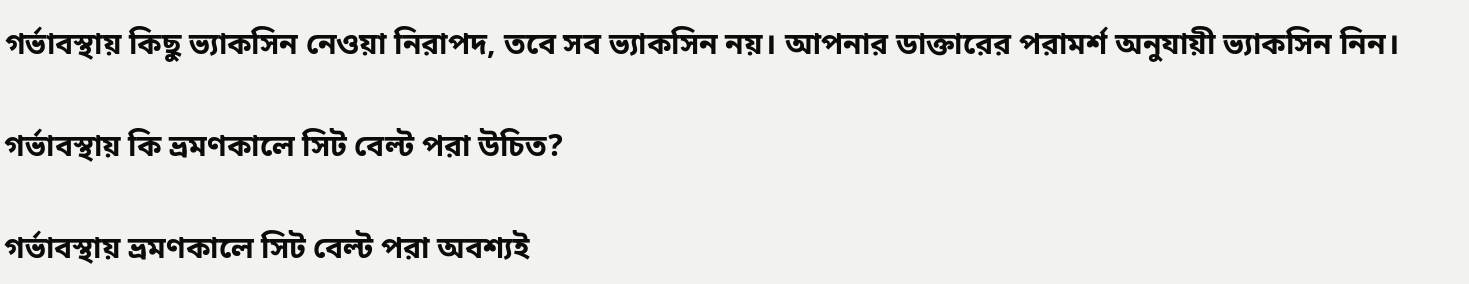গর্ভাবস্থায় কিছু ভ্যাকসিন নেওয়া নিরাপদ, তবে সব ভ্যাকসিন নয়। আপনার ডাক্তারের পরামর্শ অনুযায়ী ভ্যাকসিন নিন।

গর্ভাবস্থায় কি ভ্রমণকালে সিট বেল্ট পরা উচিত?

গর্ভাবস্থায় ভ্রমণকালে সিট বেল্ট পরা অবশ্যই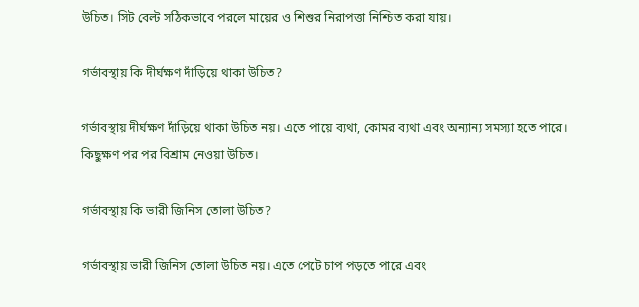উচিত। সিট বেল্ট সঠিকভাবে পরলে মায়ের ও শিশুর নিরাপত্তা নিশ্চিত করা যায়।

গর্ভাবস্থায় কি দীর্ঘক্ষণ দাঁড়িয়ে থাকা উচিত?

গর্ভাবস্থায় দীর্ঘক্ষণ দাঁড়িয়ে থাকা উচিত নয়। এতে পায়ে ব্যথা, কোমর ব্যথা এবং অন্যান্য সমস্যা হতে পারে। কিছুক্ষণ পর পর বিশ্রাম নেওয়া উচিত।

গর্ভাবস্থায় কি ভারী জিনিস তোলা উচিত?

গর্ভাবস্থায় ভারী জিনিস তোলা উচিত নয়। এতে পেটে চাপ পড়তে পারে এবং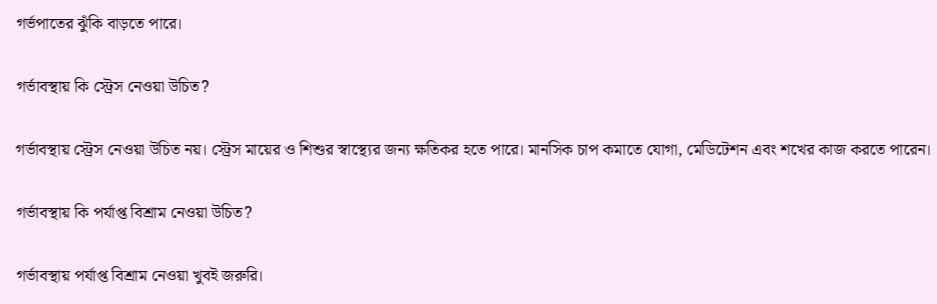গর্ভপাতের ঝুঁকি বাড়তে পারে।

গর্ভাবস্থায় কি স্ট্রেস নেওয়া উচিত?

গর্ভাবস্থায় স্ট্রেস নেওয়া উচিত নয়। স্ট্রেস মায়ের ও শিশুর স্বাস্থ্যের জন্য ক্ষতিকর হতে পারে। মানসিক চাপ কমাতে যোগা, মেডিটেশন এবং শখের কাজ করতে পারেন।

গর্ভাবস্থায় কি পর্যাপ্ত বিশ্রাম নেওয়া উচিত?

গর্ভাবস্থায় পর্যাপ্ত বিশ্রাম নেওয়া খুবই জরুরি।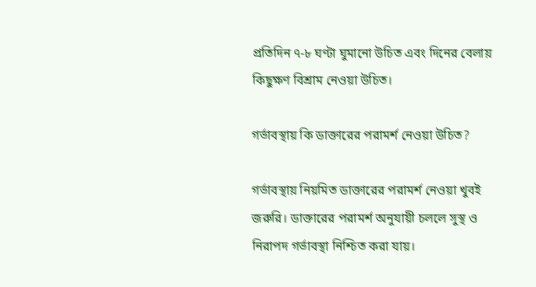প্রতিদিন ৭-৮ ঘণ্টা ঘুমানো উচিত এবং দিনের বেলায় কিছুক্ষণ বিশ্রাম নেওয়া উচিত।

গর্ভাবস্থায় কি ডাক্তারের পরামর্শ নেওয়া উচিত?

গর্ভাবস্থায় নিয়মিত ডাক্তারের পরামর্শ নেওয়া খুবই জরুরি। ডাক্তারের পরামর্শ অনুযায়ী চললে সুস্থ ও নিরাপদ গর্ভাবস্থা নিশ্চিত করা যায়।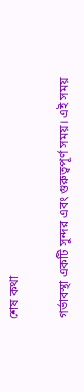শেষ কথা

গর্ভাবস্থা একটি সুন্দর এবং গুরুত্বপূর্ণ সময়। এই সময়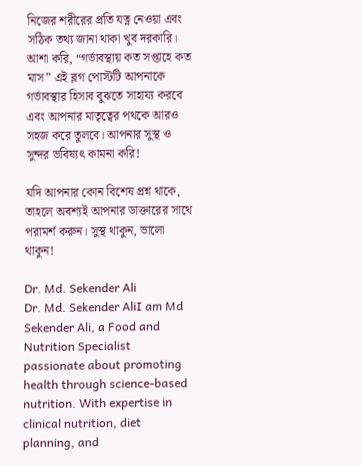নিজের শরীরের প্রতি যত্ন নেওয়া এবং সঠিক তথ্য জানা থাকা খুব দরকারি। আশা করি, “গর্ভাবস্থায় কত সপ্তাহে কত মাস” এই ব্লগ পোস্টটি আপনাকে গর্ভাবস্থার হিসাব বুঝতে সাহায্য করবে এবং আপনার মাতৃত্বের পথকে আরও সহজ করে তুলবে। আপনার সুস্থ ও সুন্দর ভবিষ্যৎ কামনা করি!

যদি আপনার কোন বিশেষ প্রশ্ন থাকে, তাহলে অবশ্যই আপনার ডাক্তারের সাথে পরামর্শ করুন। সুস্থ থাকুন, ভালো থাকুন!

Dr. Md. Sekender Ali
Dr. Md. Sekender AliI am Md Sekender Ali, a Food and Nutrition Specialist passionate about promoting health through science-based nutrition. With expertise in clinical nutrition, diet planning, and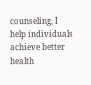counseling, I help individuals achieve better health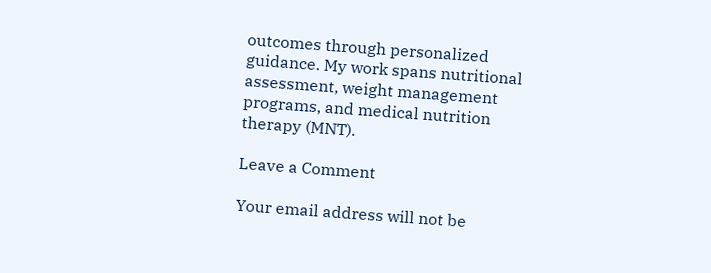outcomes through personalized guidance. My work spans nutritional assessment, weight management programs, and medical nutrition therapy (MNT).

Leave a Comment

Your email address will not be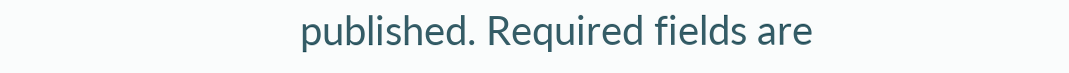published. Required fields are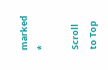marked *

Scroll to Top